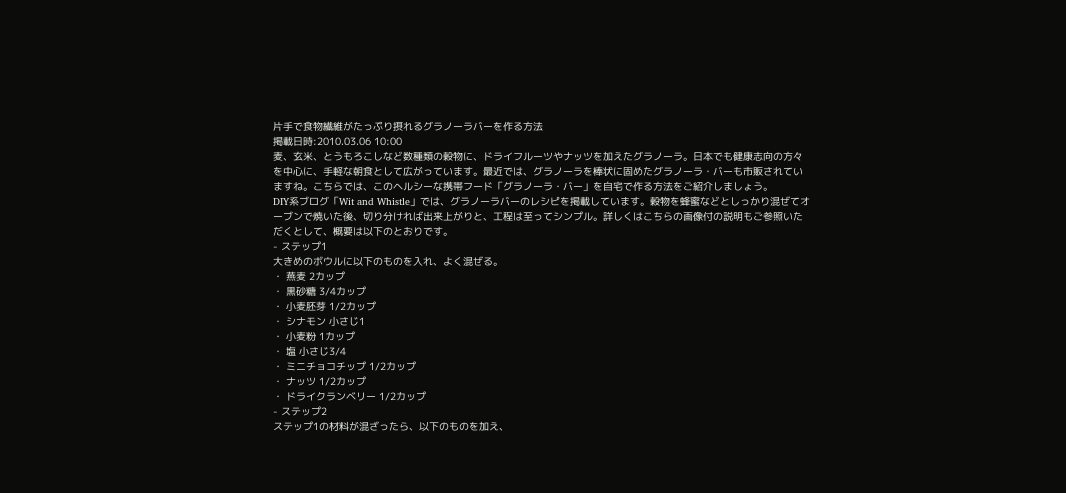片手で食物繊維がたっぷり摂れるグラノーラバーを作る方法
掲載日時:2010.03.06 10:00
麦、玄米、とうもろこしなど数種類の穀物に、ドライフルーツやナッツを加えたグラノーラ。日本でも健康志向の方々を中心に、手軽な朝食として広がっています。最近では、グラノーラを棒状に固めたグラノーラ・バーも市販されていますね。こちらでは、このヘルシーな携帯フード「グラノーラ・バー」を自宅で作る方法をご紹介しましょう。
DIY系ブログ「Wit and Whistle」では、グラノーラバーのレシピを掲載しています。穀物を蜂蜜などとしっかり混ぜてオーブンで焼いた後、切り分ければ出来上がりと、工程は至ってシンプル。詳しくはこちらの画像付の説明もご参照いただくとして、概要は以下のとおりです。
- ステップ1
大きめのボウルに以下のものを入れ、よく混ぜる。
・ 燕麦 2カップ
・ 黒砂糖 3/4カップ
・ 小麦胚芽 1/2カップ
・ シナモン 小さじ1
・ 小麦粉 1カップ
・ 塩 小さじ3/4
・ ミニチョコチップ 1/2カップ
・ ナッツ 1/2カップ
・ ドライクランベリー 1/2カップ
- ステップ2
ステップ1の材料が混ざったら、以下のものを加え、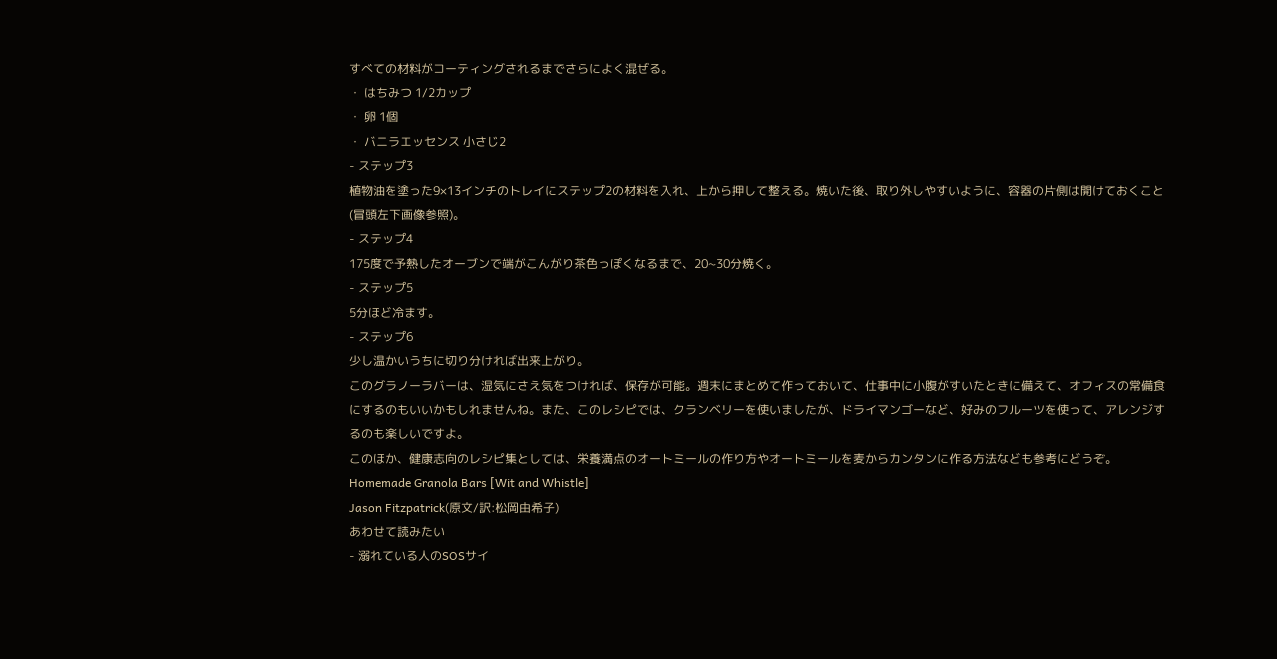すべての材料がコーティングされるまでさらによく混ぜる。
・ はちみつ 1/2カップ
・ 卵 1個
・ バニラエッセンス 小さじ2
- ステップ3
植物油を塗った9×13インチのトレイにステップ2の材料を入れ、上から押して整える。焼いた後、取り外しやすいように、容器の片側は開けておくこと(冒頭左下画像参照)。
- ステップ4
175度で予熱したオーブンで端がこんがり茶色っぽくなるまで、20~30分焼く。
- ステップ5
5分ほど冷ます。
- ステップ6
少し温かいうちに切り分ければ出来上がり。
このグラノーラバーは、湿気にさえ気をつければ、保存が可能。週末にまとめて作っておいて、仕事中に小腹がすいたときに備えて、オフィスの常備食にするのもいいかもしれませんね。また、このレシピでは、クランベリーを使いましたが、ドライマンゴーなど、好みのフルーツを使って、アレンジするのも楽しいですよ。
このほか、健康志向のレシピ集としては、栄養満点のオートミールの作り方やオートミールを麦からカンタンに作る方法なども参考にどうぞ。
Homemade Granola Bars [Wit and Whistle]
Jason Fitzpatrick(原文/訳:松岡由希子)
あわせて読みたい
- 溺れている人のSOSサイ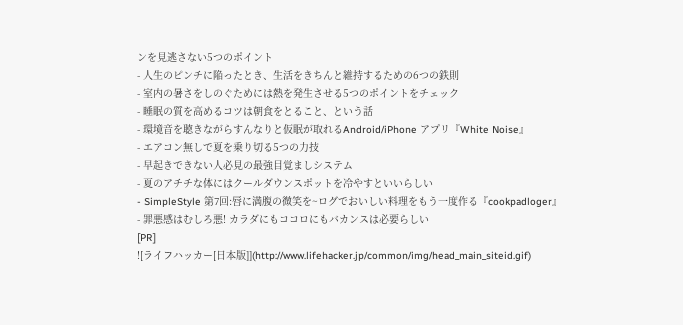ンを見逃さない5つのポイント
- 人生のピンチに陥ったとき、生活をきちんと維持するための6つの鉄則
- 室内の暑さをしのぐためには熱を発生させる5つのポイントをチェック
- 睡眠の質を高めるコツは朝食をとること、という話
- 環境音を聴きながらすんなりと仮眠が取れるAndroid/iPhone アプリ『White Noise』
- エアコン無しで夏を乗り切る5つの力技
- 早起きできない人必見の最強目覚ましシステム
- 夏のアチチな体にはクールダウンスポットを冷やすといいらしい
- SimpleStyle 第7回:唇に満腹の微笑を~ログでおいしい料理をもう一度作る『cookpadloger』
- 罪悪感はむしろ悪! カラダにもココロにもバカンスは必要らしい
[PR]
![ライフハッカー[日本版]](http://www.lifehacker.jp/common/img/head_main_siteid.gif)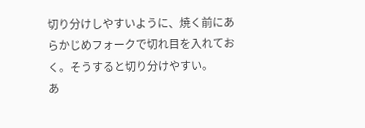切り分けしやすいように、焼く前にあらかじめフォークで切れ目を入れておく。そうすると切り分けやすい。
あ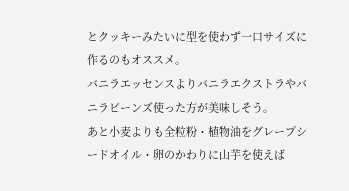とクッキーみたいに型を使わず一口サイズに作るのもオススメ。
バニラエッセンスよりバニラエクストラやバニラビーンズ使った方が美味しそう。
あと小麦よりも全粒粉・植物油をグレープシードオイル・卵のかわりに山芋を使えば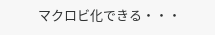マクロビ化できる・・・